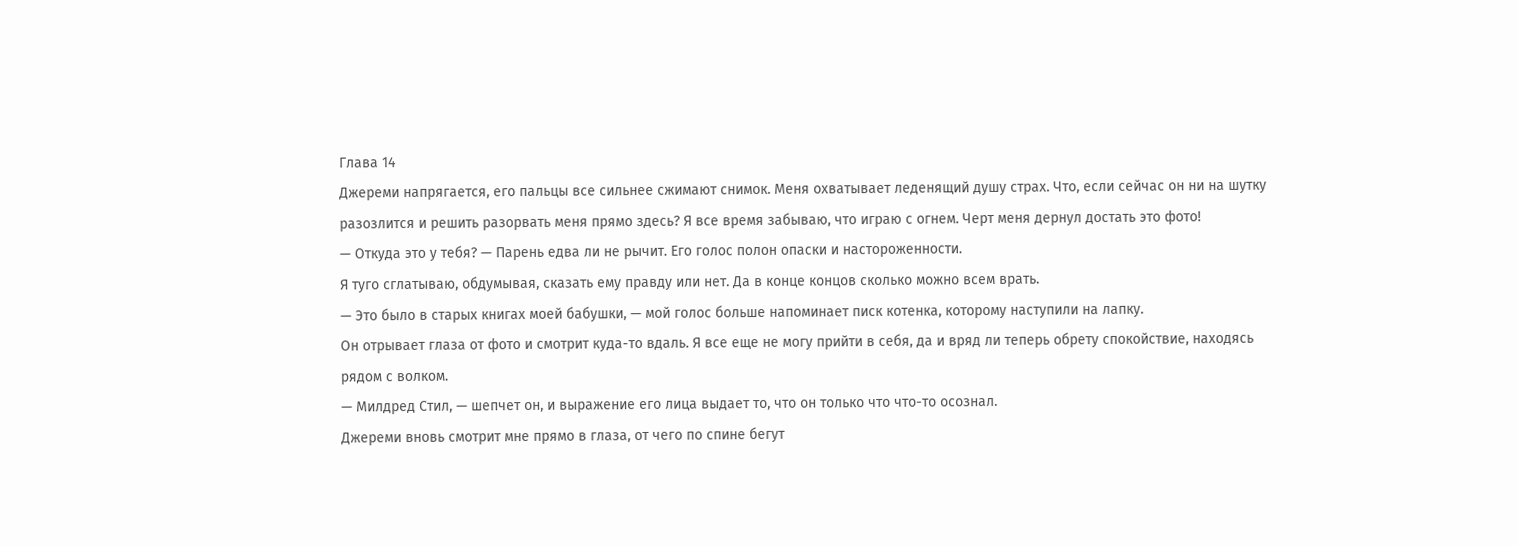Глава 14
Джереми напрягается, его пальцы все сильнее сжимают снимок. Меня охватывает леденящий душу страх. Что, если сейчас он ни на шутку разозлится и решить разорвать меня прямо здесь? Я все время забываю, что играю с огнем. Черт меня дернул достать это фото!
— Откуда это у тебя? — Парень едва ли не рычит. Его голос полон опаски и настороженности.
Я туго сглатываю, обдумывая, сказать ему правду или нет. Да в конце концов сколько можно всем врать.
— Это было в старых книгах моей бабушки, — мой голос больше напоминает писк котенка, которому наступили на лапку.
Он отрывает глаза от фото и смотрит куда-то вдаль. Я все еще не могу прийти в себя, да и вряд ли теперь обрету спокойствие, находясь рядом с волком.
— Милдред Стил, — шепчет он, и выражение его лица выдает то, что он только что что-то осознал.
Джереми вновь смотрит мне прямо в глаза, от чего по спине бегут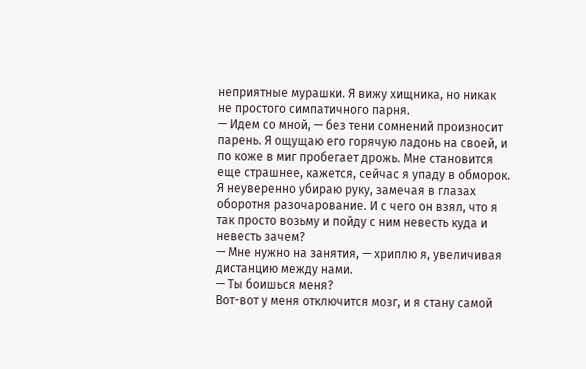неприятные мурашки. Я вижу хищника, но никак не простого симпатичного парня.
— Идем со мной, — без тени сомнений произносит парень. Я ощущаю его горячую ладонь на своей, и по коже в миг пробегает дрожь. Мне становится еще страшнее, кажется, сейчас я упаду в обморок.
Я неуверенно убираю руку, замечая в глазах оборотня разочарование. И с чего он взял, что я так просто возьму и пойду с ним невесть куда и невесть зачем?
— Мне нужно на занятия, — хриплю я, увеличивая дистанцию между нами.
— Ты боишься меня?
Вот-вот у меня отключится мозг, и я стану самой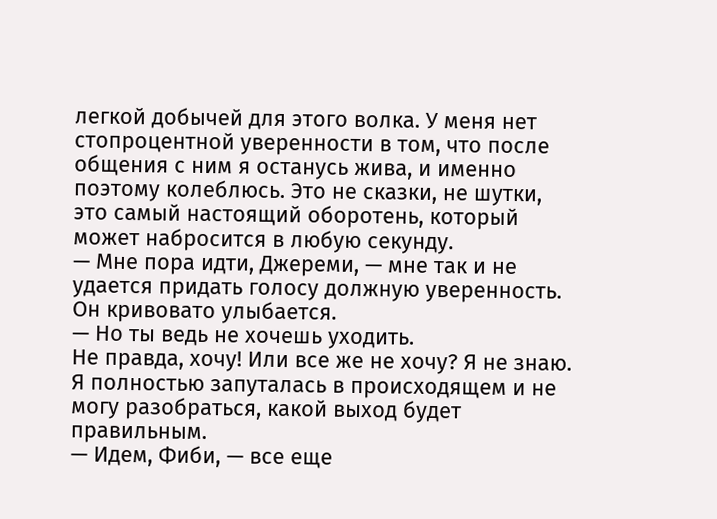легкой добычей для этого волка. У меня нет стопроцентной уверенности в том, что после общения с ним я останусь жива, и именно поэтому колеблюсь. Это не сказки, не шутки, это самый настоящий оборотень, который может набросится в любую секунду.
— Мне пора идти, Джереми, — мне так и не удается придать голосу должную уверенность.
Он кривовато улыбается.
— Но ты ведь не хочешь уходить.
Не правда, хочу! Или все же не хочу? Я не знаю. Я полностью запуталась в происходящем и не могу разобраться, какой выход будет правильным.
— Идем, Фиби, — все еще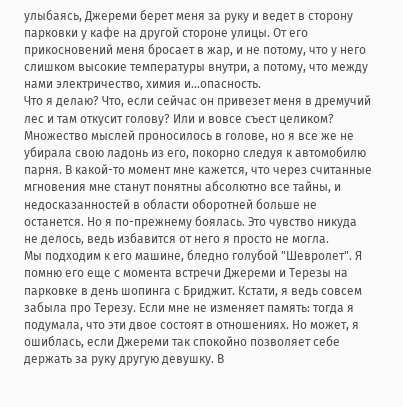улыбаясь, Джереми берет меня за руку и ведет в сторону парковки у кафе на другой стороне улицы. От его прикосновений меня бросает в жар, и не потому, что у него слишком высокие температуры внутри, а потому, что между нами электричество, химия и...опасность.
Что я делаю? Что, если сейчас он привезет меня в дремучий лес и там откусит голову? Или и вовсе съест целиком? Множество мыслей проносилось в голове, но я все же не убирала свою ладонь из его, покорно следуя к автомобилю парня. В какой-то момент мне кажется, что через считанные мгновения мне станут понятны абсолютно все тайны, и недосказанностей в области оборотней больше не останется. Но я по-прежнему боялась. Это чувство никуда не делось, ведь избавится от него я просто не могла.
Мы подходим к его машине, бледно голубой "Шевролет". Я помню его еще с момента встречи Джереми и Терезы на парковке в день шопинга с Бриджит. Кстати, я ведь совсем забыла про Терезу. Если мне не изменяет память: тогда я подумала, что эти двое состоят в отношениях. Но может, я ошиблась, если Джереми так спокойно позволяет себе держать за руку другую девушку. В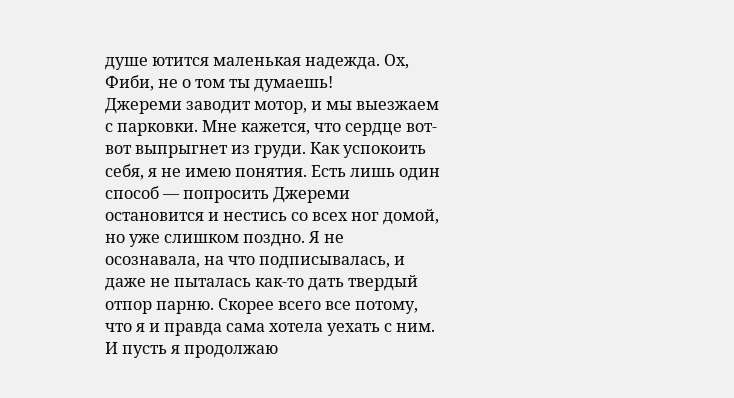душе ютится маленькая надежда. Ох, Фиби, не о том ты думаешь!
Джереми заводит мотор, и мы выезжаем с парковки. Мне кажется, что сердце вот-вот выпрыгнет из груди. Как успокоить себя, я не имею понятия. Есть лишь один способ — попросить Джереми остановится и нестись со всех ног домой, но уже слишком поздно. Я не осознавала, на что подписывалась, и даже не пыталась как-то дать твердый отпор парню. Скорее всего все потому, что я и правда сама хотела уехать с ним. И пусть я продолжаю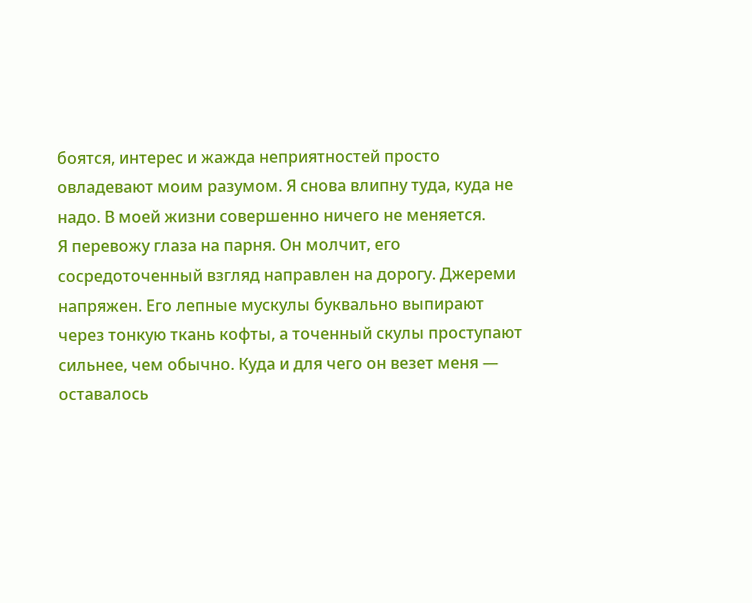боятся, интерес и жажда неприятностей просто овладевают моим разумом. Я снова влипну туда, куда не надо. В моей жизни совершенно ничего не меняется.
Я перевожу глаза на парня. Он молчит, его сосредоточенный взгляд направлен на дорогу. Джереми напряжен. Его лепные мускулы буквально выпирают через тонкую ткань кофты, а точенный скулы проступают сильнее, чем обычно. Куда и для чего он везет меня — оставалось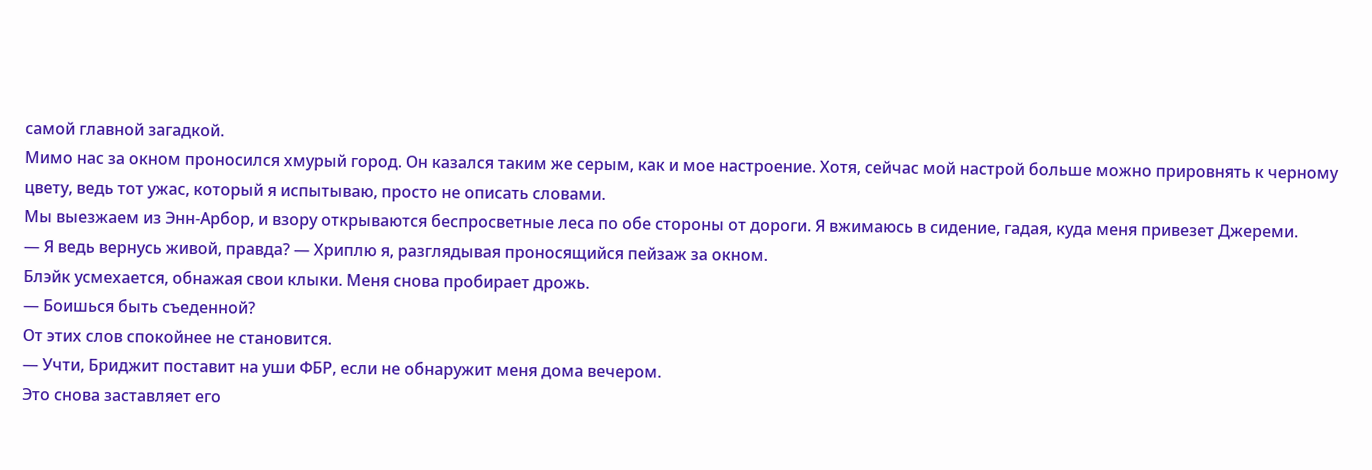самой главной загадкой.
Мимо нас за окном проносился хмурый город. Он казался таким же серым, как и мое настроение. Хотя, сейчас мой настрой больше можно прировнять к черному цвету, ведь тот ужас, который я испытываю, просто не описать словами.
Мы выезжаем из Энн-Арбор, и взору открываются беспросветные леса по обе стороны от дороги. Я вжимаюсь в сидение, гадая, куда меня привезет Джереми.
— Я ведь вернусь живой, правда? — Хриплю я, разглядывая проносящийся пейзаж за окном.
Блэйк усмехается, обнажая свои клыки. Меня снова пробирает дрожь.
— Боишься быть съеденной?
От этих слов спокойнее не становится.
— Учти, Бриджит поставит на уши ФБР, если не обнаружит меня дома вечером.
Это снова заставляет его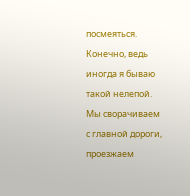посмеяться. Конечно, ведь иногда я бываю такой нелепой.
Мы сворачиваем с главной дороги, проезжаем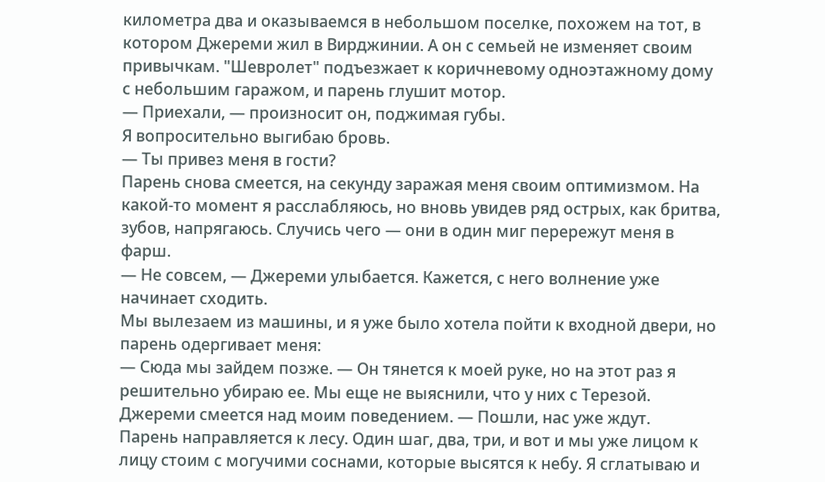километра два и оказываемся в небольшом поселке, похожем на тот, в котором Джереми жил в Вирджинии. А он с семьей не изменяет своим привычкам. "Шевролет" подъезжает к коричневому одноэтажному дому с небольшим гаражом, и парень глушит мотор.
— Приехали, — произносит он, поджимая губы.
Я вопросительно выгибаю бровь.
— Ты привез меня в гости?
Парень снова смеется, на секунду заражая меня своим оптимизмом. На какой-то момент я расслабляюсь, но вновь увидев ряд острых, как бритва, зубов, напрягаюсь. Случись чего — они в один миг перережут меня в фарш.
— Не совсем, — Джереми улыбается. Кажется, с него волнение уже начинает сходить.
Мы вылезаем из машины, и я уже было хотела пойти к входной двери, но парень одергивает меня:
— Сюда мы зайдем позже. — Он тянется к моей руке, но на этот раз я решительно убираю ее. Мы еще не выяснили, что у них с Терезой. Джереми смеется над моим поведением. — Пошли, нас уже ждут.
Парень направляется к лесу. Один шаг, два, три, и вот и мы уже лицом к лицу стоим с могучими соснами, которые высятся к небу. Я сглатываю и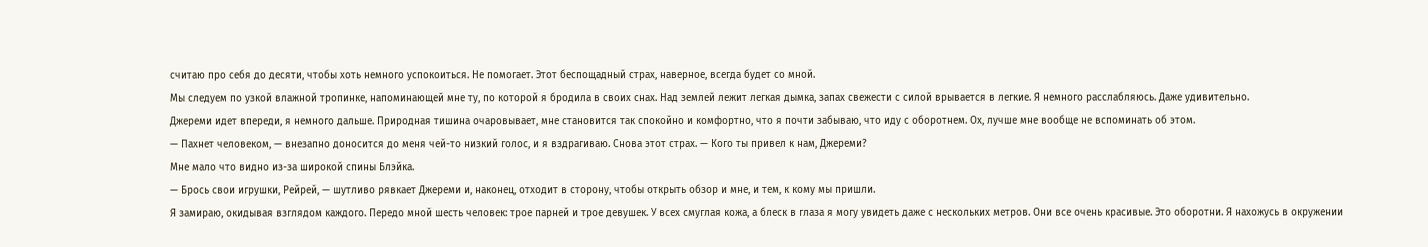считаю про себя до десяти, чтобы хоть немного успокоиться. Не помогает. Этот беспощадный страх, наверное, всегда будет со мной.
Мы следуем по узкой влажной тропинке, напоминающей мне ту, по которой я бродила в своих снах. Над землей лежит легкая дымка, запах свежести с силой врывается в легкие. Я немного расслабляюсь. Даже удивительно.
Джереми идет впереди, я немного дальше. Природная тишина очаровывает, мне становится так спокойно и комфортно, что я почти забываю, что иду с оборотнем. Ох, лучше мне вообще не вспоминать об этом.
— Пахнет человеком, — внезапно доносится до меня чей-то низкий голос, и я вздрагиваю. Снова этот страх. — Кого ты привел к нам, Джереми?
Мне мало что видно из-за широкой спины Блэйка.
— Брось свои игрушки, Рейрей, — шутливо рявкает Джереми и, наконец, отходит в сторону, чтобы открыть обзор и мне, и тем, к кому мы пришли.
Я замираю, окидывая взглядом каждого. Передо мной шесть человек: трое парней и трое девушек. У всех смуглая кожа, а блеск в глаза я могу увидеть даже с нескольких метров. Они все очень красивые. Это оборотни. Я нахожусь в окружении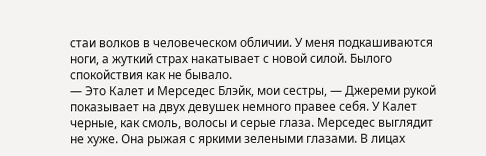стаи волков в человеческом обличии. У меня подкашиваются ноги, а жуткий страх накатывает с новой силой. Былого спокойствия как не бывало.
— Это Калет и Мерседес Блэйк, мои сестры, — Джереми рукой показывает на двух девушек немного правее себя. У Калет черные, как смоль, волосы и серые глаза. Мерседес выглядит не хуже. Она рыжая с яркими зелеными глазами. В лицах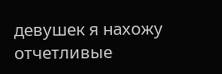девушек я нахожу отчетливые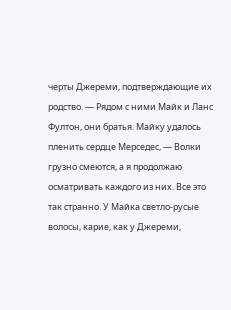черты Джереми, подтверждающие их родство. — Рядом с ними Майк и Ланс Фултон, они братья. Майку удалось пленить сердце Мерседес, — Волки грузно смеются, а я продолжаю осматривать каждого из них. Все это так странно. У Майка светло-русые волосы, карие, как у Джереми,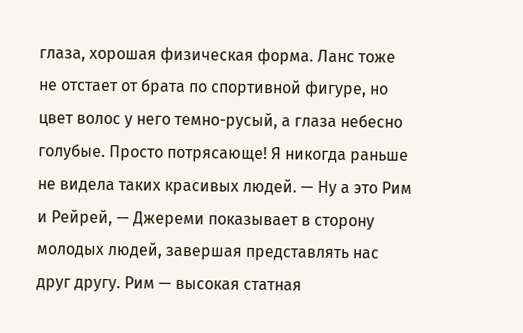глаза, хорошая физическая форма. Ланс тоже не отстает от брата по спортивной фигуре, но цвет волос у него темно-русый, а глаза небесно голубые. Просто потрясающе! Я никогда раньше не видела таких красивых людей. — Ну а это Рим и Рейрей, — Джереми показывает в сторону молодых людей, завершая представлять нас друг другу. Рим — высокая статная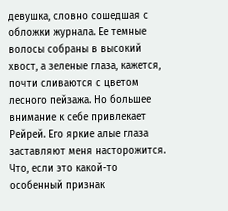девушка, словно сошедшая с обложки журнала. Ее темные волосы собраны в высокий хвост, а зеленые глаза, кажется, почти сливаются с цветом лесного пейзажа. Но большее внимание к себе привлекает Рейрей. Его яркие алые глаза заставляют меня насторожится. Что, если это какой-то особенный признак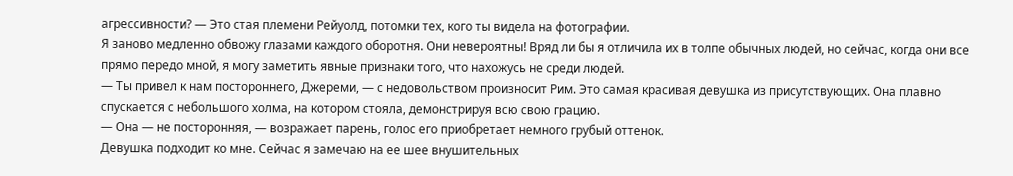агрессивности? — Это стая племени Рейуолд, потомки тех, кого ты видела на фотографии.
Я заново медленно обвожу глазами каждого оборотня. Они невероятны! Вряд ли бы я отличила их в толпе обычных людей, но сейчас, когда они все прямо передо мной, я могу заметить явные признаки того, что нахожусь не среди людей.
— Ты привел к нам постороннего, Джереми, — с недовольством произносит Рим. Это самая красивая девушка из присутствующих. Она плавно спускается с небольшого холма, на котором стояла, демонстрируя всю свою грацию.
— Она — не посторонняя, — возражает парень, голос его приобретает немного грубый оттенок.
Девушка подходит ко мне. Сейчас я замечаю на ее шее внушительных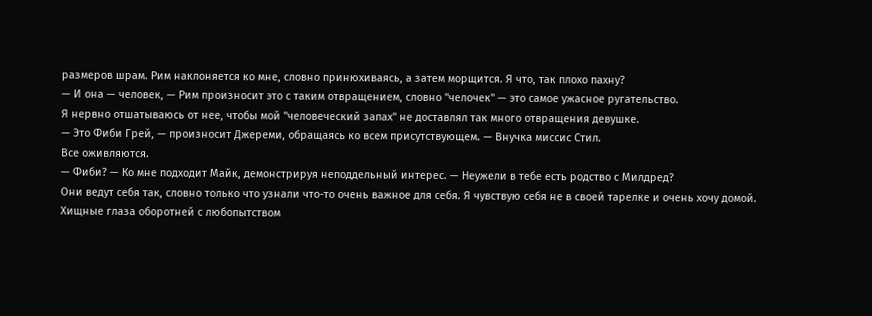размеров шрам. Рим наклоняется ко мне, словно принюхиваясь, а затем морщится. Я что, так плохо пахну?
— И она — человек, — Рим произносит это с таким отвращением, словно "челочек" — это самое ужасное ругательство.
Я нервно отшатываюсь от нее, чтобы мой "человеческий запах" не доставлял так много отвращения девушке.
— Это Фиби Грей, — произносит Джереми, обращаясь ко всем присутствующем. — Внучка миссис Стил.
Все оживляются.
— Фиби? — Ко мне подходит Майк, демонстрируя неподдельный интерес. — Неужели в тебе есть родство с Милдред?
Они ведут себя так, словно только что узнали что-то очень важное для себя. Я чувствую себя не в своей тарелке и очень хочу домой. Хищные глаза оборотней с любопытством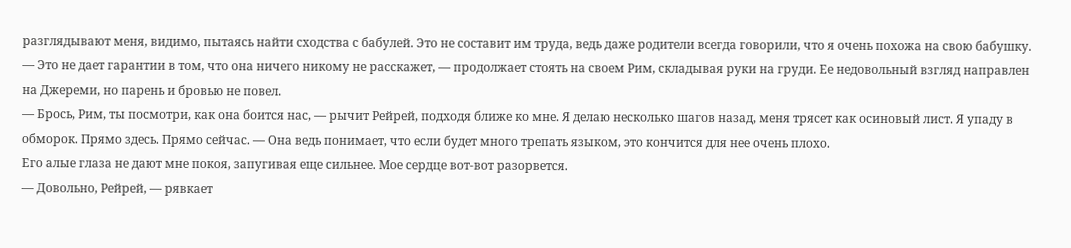разглядывают меня, видимо, пытаясь найти сходства с бабулей. Это не составит им труда, ведь даже родители всегда говорили, что я очень похожа на свою бабушку.
— Это не дает гарантии в том, что она ничего никому не расскажет, — продолжает стоять на своем Рим, складывая руки на груди. Ее недовольный взгляд направлен на Джереми, но парень и бровью не повел.
— Брось, Рим, ты посмотри, как она боится нас, — рычит Рейрей, подходя ближе ко мне. Я делаю несколько шагов назад, меня трясет как осиновый лист. Я упаду в обморок. Прямо здесь. Прямо сейчас. — Она ведь понимает, что если будет много трепать языком, это кончится для нее очень плохо.
Его алые глаза не дают мне покоя, запугивая еще сильнее. Мое сердце вот-вот разорвется.
— Довольно, Рейрей, — рявкает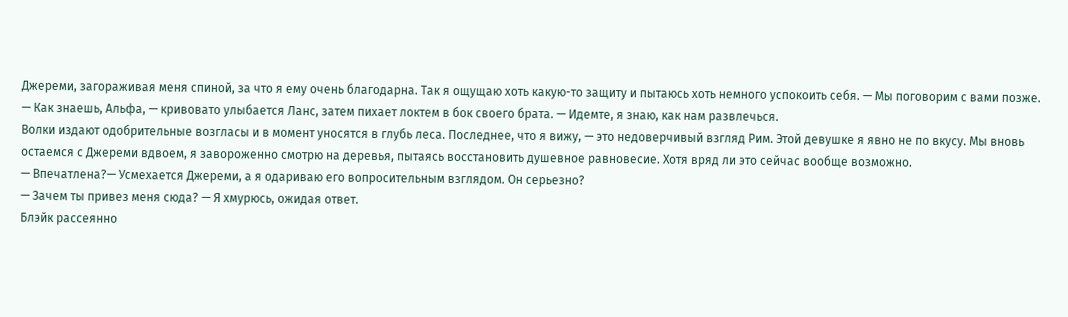Джереми, загораживая меня спиной, за что я ему очень благодарна. Так я ощущаю хоть какую-то защиту и пытаюсь хоть немного успокоить себя. — Мы поговорим с вами позже.
— Как знаешь, Альфа, — кривовато улыбается Ланс, затем пихает локтем в бок своего брата. — Идемте, я знаю, как нам развлечься.
Волки издают одобрительные возгласы и в момент уносятся в глубь леса. Последнее, что я вижу, — это недоверчивый взгляд Рим. Этой девушке я явно не по вкусу. Мы вновь остаемся с Джереми вдвоем, я завороженно смотрю на деревья, пытаясь восстановить душевное равновесие. Хотя вряд ли это сейчас вообще возможно.
— Впечатлена?— Усмехается Джереми, а я одариваю его вопросительным взглядом. Он серьезно?
— Зачем ты привез меня сюда? — Я хмурюсь, ожидая ответ.
Блэйк рассеянно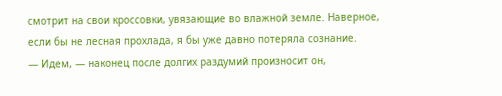смотрит на свои кроссовки, увязающие во влажной земле. Наверное, если бы не лесная прохлада, я бы уже давно потеряла сознание.
— Идем, — наконец после долгих раздумий произносит он,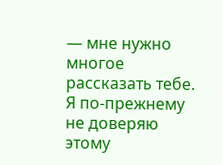— мне нужно многое рассказать тебе.
Я по-прежнему не доверяю этому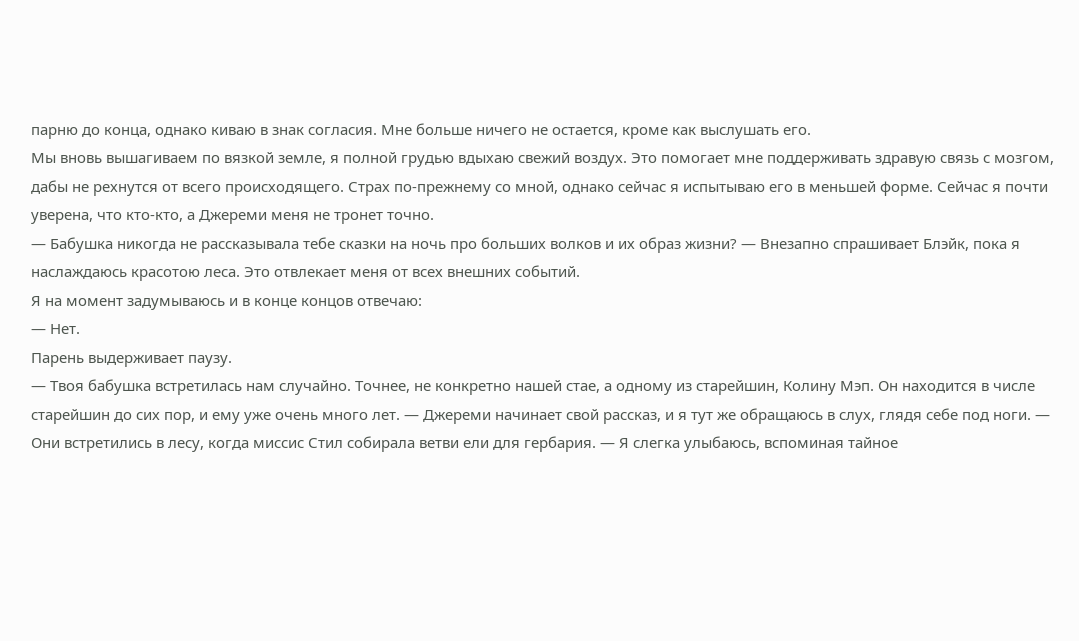парню до конца, однако киваю в знак согласия. Мне больше ничего не остается, кроме как выслушать его.
Мы вновь вышагиваем по вязкой земле, я полной грудью вдыхаю свежий воздух. Это помогает мне поддерживать здравую связь с мозгом, дабы не рехнутся от всего происходящего. Страх по-прежнему со мной, однако сейчас я испытываю его в меньшей форме. Сейчас я почти уверена, что кто-кто, а Джереми меня не тронет точно.
— Бабушка никогда не рассказывала тебе сказки на ночь про больших волков и их образ жизни? — Внезапно спрашивает Блэйк, пока я наслаждаюсь красотою леса. Это отвлекает меня от всех внешних событий.
Я на момент задумываюсь и в конце концов отвечаю:
— Нет.
Парень выдерживает паузу.
— Твоя бабушка встретилась нам случайно. Точнее, не конкретно нашей стае, а одному из старейшин, Колину Мэп. Он находится в числе старейшин до сих пор, и ему уже очень много лет. — Джереми начинает свой рассказ, и я тут же обращаюсь в слух, глядя себе под ноги. — Они встретились в лесу, когда миссис Стил собирала ветви ели для гербария. — Я слегка улыбаюсь, вспоминая тайное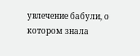увлечение бабули, о котором знала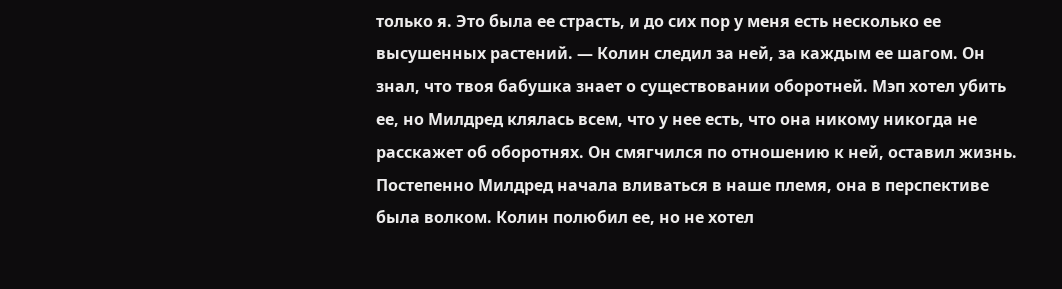только я. Это была ее страсть, и до сих пор у меня есть несколько ее высушенных растений. — Колин следил за ней, за каждым ее шагом. Он знал, что твоя бабушка знает о существовании оборотней. Мэп хотел убить ее, но Милдред клялась всем, что у нее есть, что она никому никогда не расскажет об оборотнях. Он смягчился по отношению к ней, оставил жизнь. Постепенно Милдред начала вливаться в наше племя, она в перспективе была волком. Колин полюбил ее, но не хотел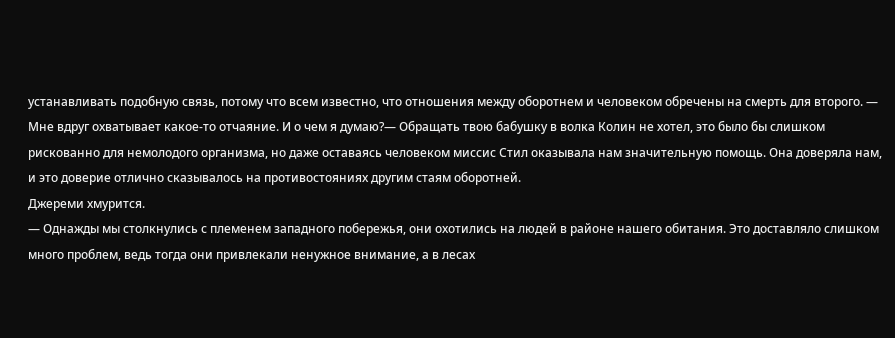устанавливать подобную связь, потому что всем известно, что отношения между оборотнем и человеком обречены на смерть для второго. — Мне вдруг охватывает какое-то отчаяние. И о чем я думаю?— Обращать твою бабушку в волка Колин не хотел, это было бы слишком рискованно для немолодого организма, но даже оставаясь человеком миссис Стил оказывала нам значительную помощь. Она доверяла нам, и это доверие отлично сказывалось на противостояниях другим стаям оборотней.
Джереми хмурится.
— Однажды мы столкнулись с племенем западного побережья, они охотились на людей в районе нашего обитания. Это доставляло слишком много проблем, ведь тогда они привлекали ненужное внимание, а в лесах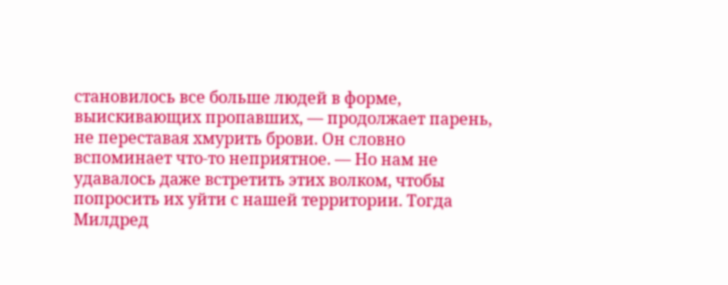становилось все больше людей в форме, выискивающих пропавших, — продолжает парень, не переставая хмурить брови. Он словно вспоминает что-то неприятное. — Но нам не удавалось даже встретить этих волком, чтобы попросить их уйти с нашей территории. Тогда Милдред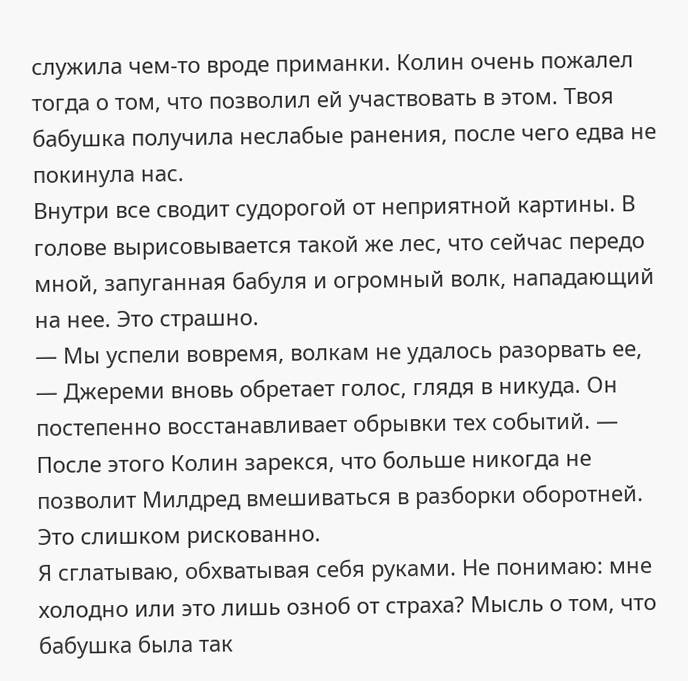служила чем-то вроде приманки. Колин очень пожалел тогда о том, что позволил ей участвовать в этом. Твоя бабушка получила неслабые ранения, после чего едва не покинула нас.
Внутри все сводит судорогой от неприятной картины. В голове вырисовывается такой же лес, что сейчас передо мной, запуганная бабуля и огромный волк, нападающий на нее. Это страшно.
— Мы успели вовремя, волкам не удалось разорвать ее, — Джереми вновь обретает голос, глядя в никуда. Он постепенно восстанавливает обрывки тех событий. — После этого Колин зарекся, что больше никогда не позволит Милдред вмешиваться в разборки оборотней. Это слишком рискованно.
Я сглатываю, обхватывая себя руками. Не понимаю: мне холодно или это лишь озноб от страха? Мысль о том, что бабушка была так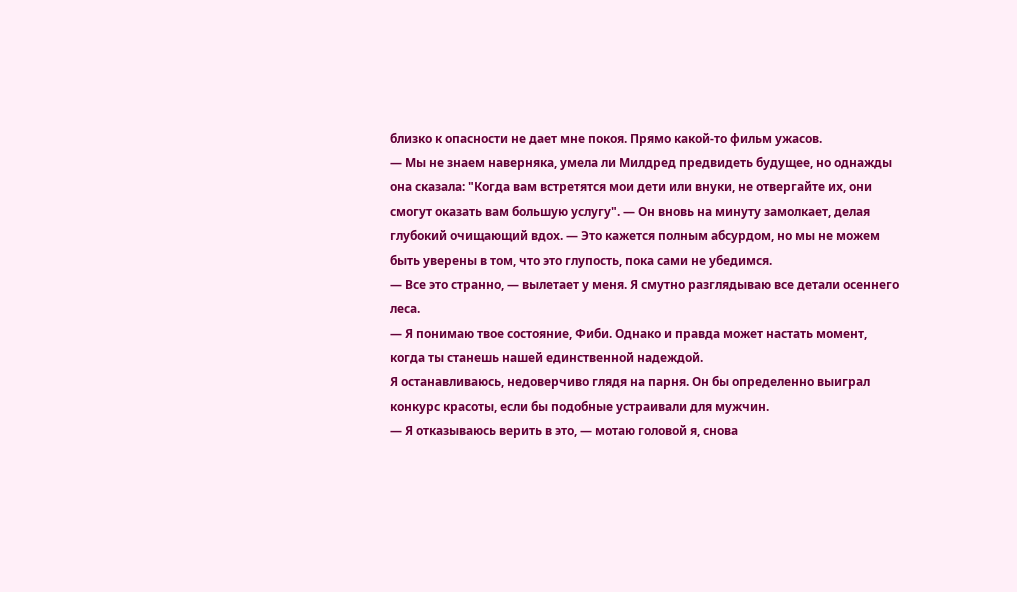близко к опасности не дает мне покоя. Прямо какой-то фильм ужасов.
— Мы не знаем наверняка, умела ли Милдред предвидеть будущее, но однажды она сказала: "Когда вам встретятся мои дети или внуки, не отвергайте их, они смогут оказать вам большую услугу". — Он вновь на минуту замолкает, делая глубокий очищающий вдох. — Это кажется полным абсурдом, но мы не можем быть уверены в том, что это глупость, пока сами не убедимся.
— Все это странно, — вылетает у меня. Я смутно разглядываю все детали осеннего леса.
— Я понимаю твое состояние, Фиби. Однако и правда может настать момент, когда ты станешь нашей единственной надеждой.
Я останавливаюсь, недоверчиво глядя на парня. Он бы определенно выиграл конкурс красоты, если бы подобные устраивали для мужчин.
— Я отказываюсь верить в это, — мотаю головой я, снова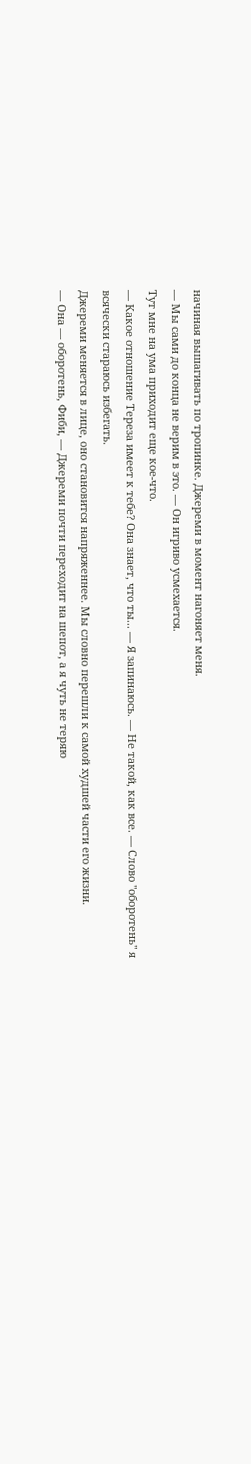начиная вышагивать по тропинке. Джереми в момент нагоняет меня.
— Мы сами до конца не верим в это. — Он игриво усмехается.
Тут мне на ума приходит еще кое-что.
— Какое отношение Тереза имеет к тебе? Она знает, что ты... — Я запинаюсь. — Не такой, как все. — Слово "оборотень" я всячески стараюсь избегать.
Джереми меняется в лице, оно становится напряженнее. Мы словно перешли к самой худшей части его жизни.
— Она — оборотень, Фиби, — Джереми почти переходит на шепот, а я чуть не теряю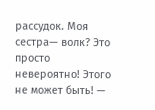рассудок. Моя сестра— волк? Это просто невероятно! Этого не может быть! —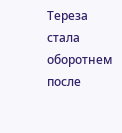Тереза стала оборотнем после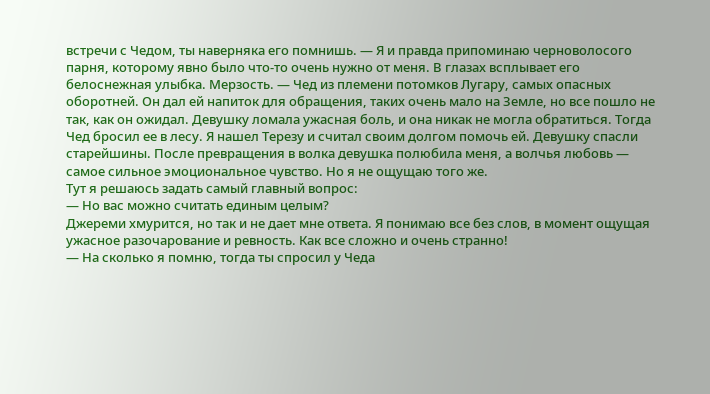встречи с Чедом, ты наверняка его помнишь. — Я и правда припоминаю черноволосого парня, которому явно было что-то очень нужно от меня. В глазах всплывает его белоснежная улыбка. Мерзость. — Чед из племени потомков Лугару, самых опасных оборотней. Он дал ей напиток для обращения, таких очень мало на Земле, но все пошло не так, как он ожидал. Девушку ломала ужасная боль, и она никак не могла обратиться. Тогда Чед бросил ее в лесу. Я нашел Терезу и считал своим долгом помочь ей. Девушку спасли старейшины. После превращения в волка девушка полюбила меня, а волчья любовь — самое сильное эмоциональное чувство. Но я не ощущаю того же.
Тут я решаюсь задать самый главный вопрос:
— Но вас можно считать единым целым?
Джереми хмурится, но так и не дает мне ответа. Я понимаю все без слов, в момент ощущая ужасное разочарование и ревность. Как все сложно и очень странно!
— На сколько я помню, тогда ты спросил у Чеда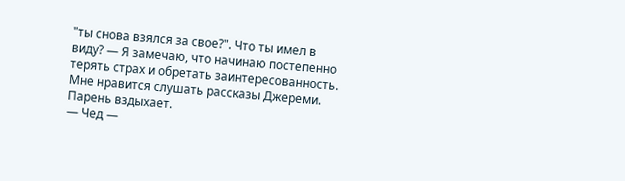"ты снова взялся за свое?". Что ты имел в виду? — Я замечаю, что начинаю постепенно терять страх и обретать заинтересованность. Мне нравится слушать рассказы Джереми.
Парень вздыхает.
— Чед —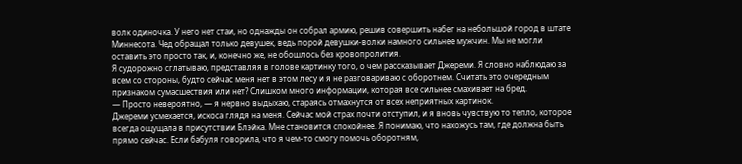волк одиночка. У него нет стаи, но однажды он собрал армию, решив совершить набег на небольшой город в штате Миннесота. Чед обращал только девушек, ведь порой девушки-волки намного сильнее мужчин. Мы не могли оставить это просто так, и, конечно же, не обошлось без кровопролития.
Я судорожно сглатываю, представляя в голове картинку того, о чем рассказывает Джереми. Я словно наблюдаю за всем со стороны, будто сейчас меня нет в этом лесу и я не разговариваю с оборотнем. Считать это очередным признаком сумасшествия или нет? Слишком много информации, которая все сильнее смахивает на бред.
— Просто невероятно, — я нервно выдыхаю, стараясь отмахнутся от всех неприятных картинок.
Джереми усмехается, искоса глядя на меня. Сейчас мой страх почти отступил, и я вновь чувствую то тепло, которое всегда ощущала в присутствии Блэйка. Мне становится спокойнее. Я понимаю, что нахожусь там, где должна быть прямо сейчас. Если бабуля говорила, что я чем-то смогу помочь оборотням,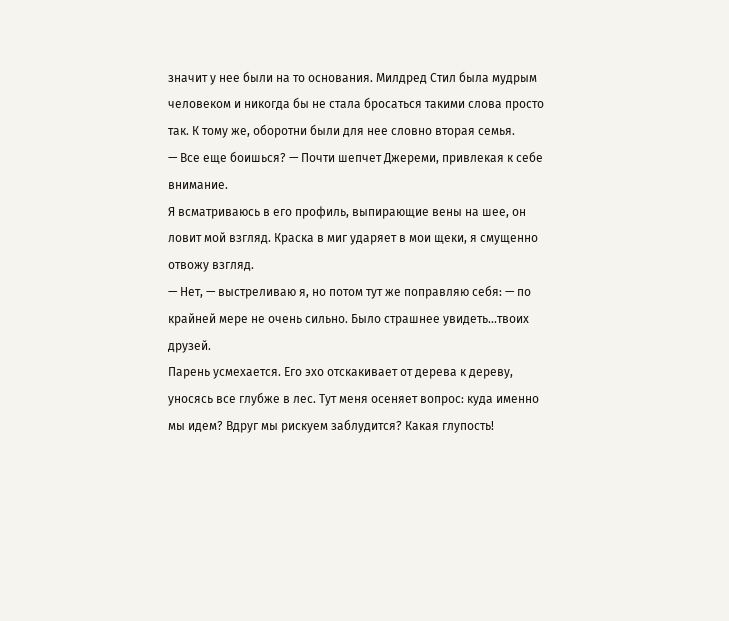значит у нее были на то основания. Милдред Стил была мудрым человеком и никогда бы не стала бросаться такими слова просто так. К тому же, оборотни были для нее словно вторая семья.
— Все еще боишься? — Почти шепчет Джереми, привлекая к себе внимание.
Я всматриваюсь в его профиль, выпирающие вены на шее, он ловит мой взгляд. Краска в миг ударяет в мои щеки, я смущенно отвожу взгляд.
— Нет, — выстреливаю я, но потом тут же поправляю себя: — по крайней мере не очень сильно. Было страшнее увидеть...твоих друзей.
Парень усмехается. Его эхо отскакивает от дерева к дереву, уносясь все глубже в лес. Тут меня осеняет вопрос: куда именно мы идем? Вдруг мы рискуем заблудится? Какая глупость!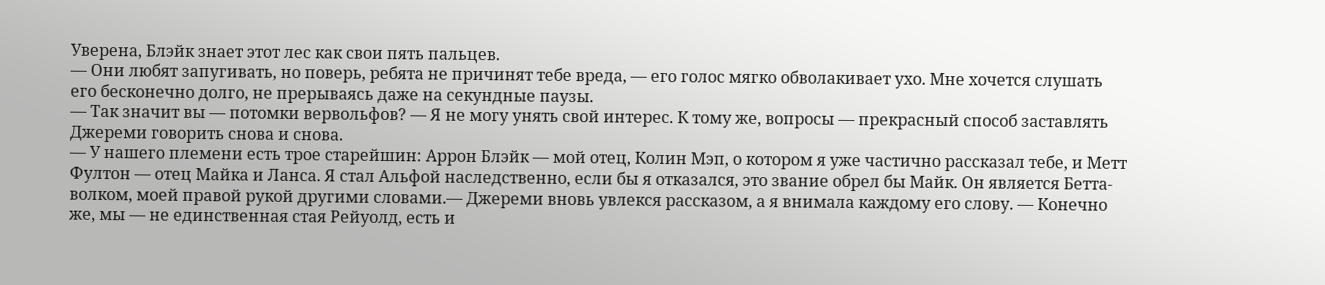Уверена, Блэйк знает этот лес как свои пять пальцев.
— Они любят запугивать, но поверь, ребята не причинят тебе вреда, — его голос мягко обволакивает ухо. Мне хочется слушать его бесконечно долго, не прерываясь даже на секундные паузы.
— Так значит вы — потомки вервольфов? — Я не могу унять свой интерес. К тому же, вопросы — прекрасный способ заставлять Джереми говорить снова и снова.
— У нашего племени есть трое старейшин: Аррон Блэйк — мой отец, Колин Мэп, о котором я уже частично рассказал тебе, и Метт Фултон — отец Майка и Ланса. Я стал Альфой наследственно, если бы я отказался, это звание обрел бы Майк. Он является Бетта-волком, моей правой рукой другими словами.— Джереми вновь увлекся рассказом, а я внимала каждому его слову. — Конечно же, мы — не единственная стая Рейуолд, есть и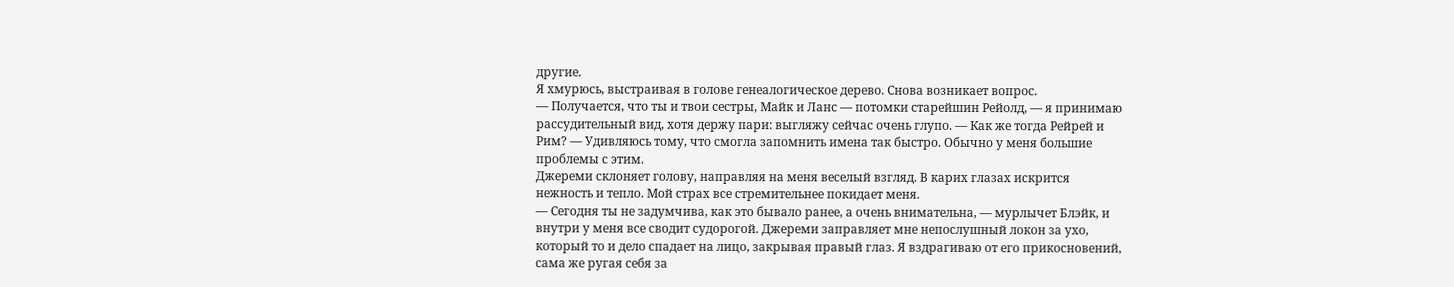другие.
Я хмурюсь, выстраивая в голове генеалогическое дерево. Снова возникает вопрос.
— Получается, что ты и твои сестры, Майк и Ланс — потомки старейшин Рейолд, — я принимаю рассудительный вид, хотя держу пари: выгляжу сейчас очень глупо. — Как же тогда Рейрей и Рим? — Удивляюсь тому, что смогла запомнить имена так быстро. Обычно у меня большие проблемы с этим.
Джереми склоняет голову, направляя на меня веселый взгляд. В карих глазах искрится нежность и тепло. Мой страх все стремительнее покидает меня.
— Сегодня ты не задумчива, как это бывало ранее, а очень внимательна, — мурлычет Блэйк, и внутри у меня все сводит судорогой. Джереми заправляет мне непослушный локон за ухо, который то и дело спадает на лицо, закрывая правый глаз. Я вздрагиваю от его прикосновений, сама же ругая себя за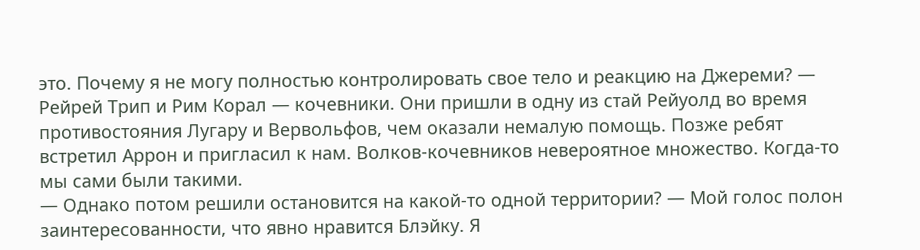это. Почему я не могу полностью контролировать свое тело и реакцию на Джереми? — Рейрей Трип и Рим Корал — кочевники. Они пришли в одну из стай Рейуолд во время противостояния Лугару и Вервольфов, чем оказали немалую помощь. Позже ребят встретил Аррон и пригласил к нам. Волков-кочевников невероятное множество. Когда-то мы сами были такими.
— Однако потом решили остановится на какой-то одной территории? — Мой голос полон заинтересованности, что явно нравится Блэйку. Я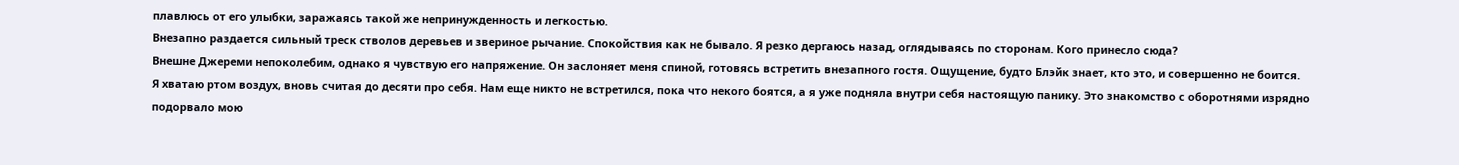плавлюсь от его улыбки, заражаясь такой же непринужденность и легкостью.
Внезапно раздается сильный треск стволов деревьев и звериное рычание. Спокойствия как не бывало. Я резко дергаюсь назад, оглядываясь по сторонам. Кого принесло сюда?
Внешне Джереми непоколебим, однако я чувствую его напряжение. Он заслоняет меня спиной, готовясь встретить внезапного гостя. Ощущение, будто Блэйк знает, кто это, и совершенно не боится.
Я хватаю ртом воздух, вновь считая до десяти про себя. Нам еще никто не встретился, пока что некого боятся, а я уже подняла внутри себя настоящую панику. Это знакомство с оборотнями изрядно подорвало мою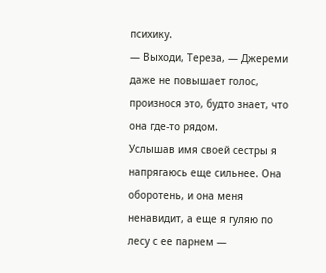психику.
— Выходи, Тереза, — Джереми даже не повышает голос, произнося это, будто знает, что она где-то рядом.
Услышав имя своей сестры я напрягаюсь еще сильнее. Она оборотень, и она меня ненавидит, а еще я гуляю по лесу с ее парнем —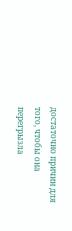достаточно причин для того, чтобы она перегрызла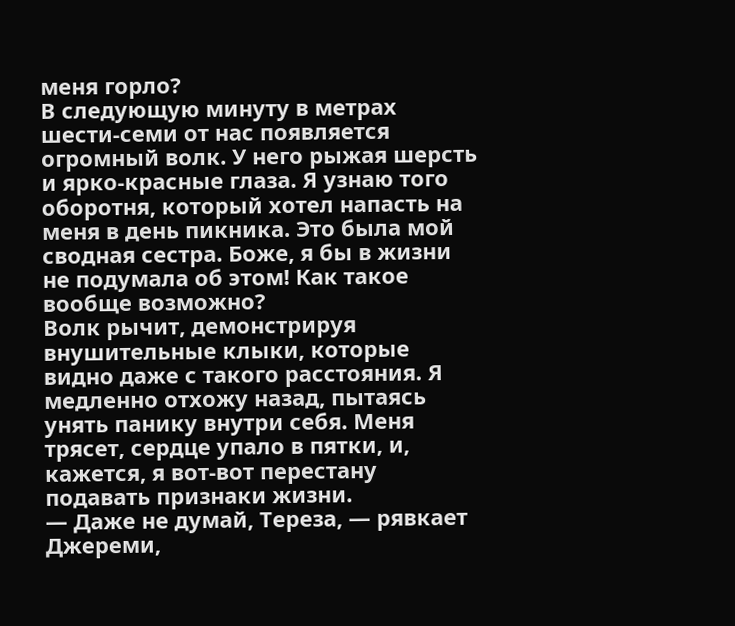меня горло?
В следующую минуту в метрах шести-семи от нас появляется огромный волк. У него рыжая шерсть и ярко-красные глаза. Я узнаю того оборотня, который хотел напасть на меня в день пикника. Это была мой сводная сестра. Боже, я бы в жизни не подумала об этом! Как такое вообще возможно?
Волк рычит, демонстрируя внушительные клыки, которые видно даже с такого расстояния. Я медленно отхожу назад, пытаясь унять панику внутри себя. Меня трясет, сердце упало в пятки, и, кажется, я вот-вот перестану подавать признаки жизни.
— Даже не думай, Тереза, — рявкает Джереми,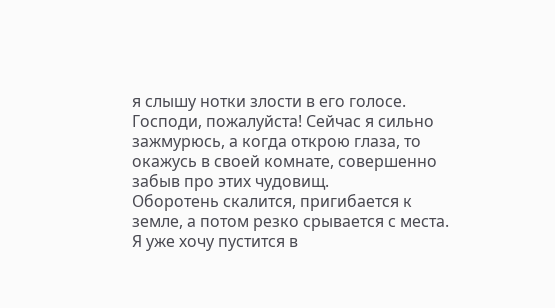я слышу нотки злости в его голосе.
Господи, пожалуйста! Сейчас я сильно зажмурюсь, а когда открою глаза, то окажусь в своей комнате, совершенно забыв про этих чудовищ.
Оборотень скалится, пригибается к земле, а потом резко срывается с места. Я уже хочу пустится в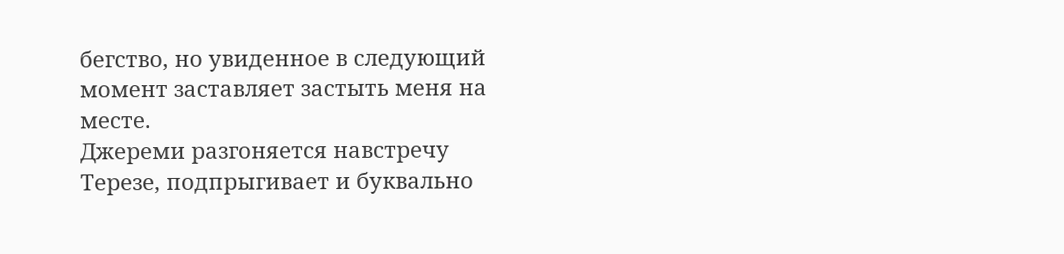бегство, но увиденное в следующий момент заставляет застыть меня на месте.
Джереми разгоняется навстречу Терезе, подпрыгивает и буквально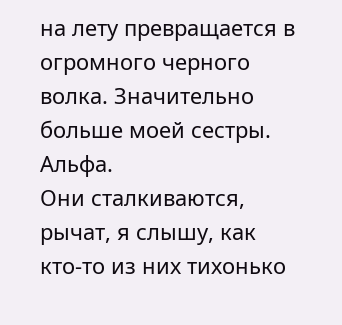на лету превращается в огромного черного волка. Значительно больше моей сестры. Альфа.
Они сталкиваются, рычат, я слышу, как кто-то из них тихонько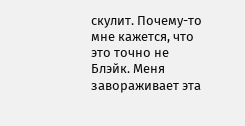скулит. Почему-то мне кажется, что это точно не Блэйк. Меня завораживает эта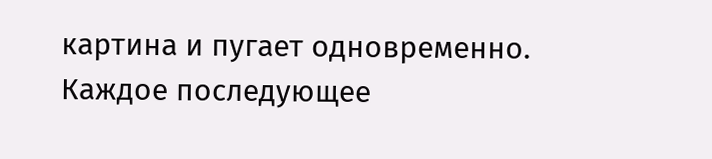картина и пугает одновременно. Каждое последующее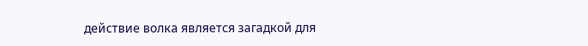действие волка является загадкой для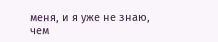меня, и я уже не знаю, чем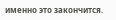именно это закончится.